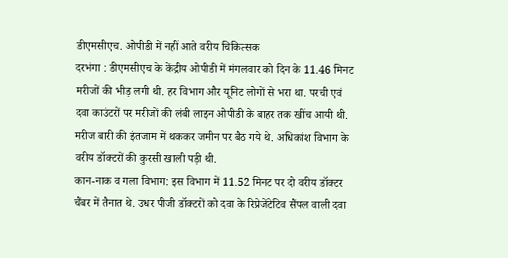डीएमसीएच. ओपीडी में नहीं आते वरीय चिकित्सक
दरभंगा : डीएमसीएच के केंद्रीय ओपीडी में मंगलवार को दिन के 11.46 मिनट मरीजों की भीड़ लगी थी. हर विभाग और यूनिट लोगों से भरा था. परची एवं दवा काउंटरों पर मरीजों की लंबी लाइन ओपीडी के बाहर तक खींच आयी थी. मरीज बारी की इंतजाम में थककर जमीन पर बैठ गये थे. अधिकांश विभाग के वरीय डॉक्टरों की कुरसी खाली पड़ी थी.
कान-नाक व गला विभाग: इस विभाग में 11.52 मिनट पर दो वरीय डॉक्टर चैंबर में तैनात थे. उधर पीजी डॉक्टरों को दवा के रिप्रेजेंटेटिव सैंपल वाली दवा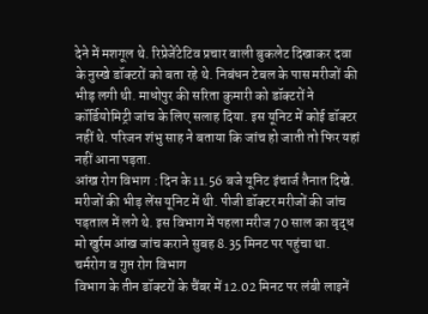देने में मशगूल थे. रिप्रेजेंटेटिव प्रचार वाली बुकलेट दिखाकर दवा के नुस्खे डॉक्टरों को बता रहे थे. निबंधन टेबल के पास मरीजों की भीड़ लगी थी. माधोपुर की सरिता कुमारी को डॉक्टरों ने कॉर्डियोमिट्री जांच के लिए सलाह दिया. इस यूनिट में कोई डॉक्टर नहीं थे. परिजन शंभु साह ने बताया कि जांच हो जाती तो फिर यहां नहीं आना पड़ता.
आंख रोग विभाग : दिन के 11.56 बजे यूनिट इंचार्ज तैनात दिखे. मरीजों की भीड़ लेंस यूनिट में थी. पीजी डॉक्टर मरीजों की जांच पड़ताल में लगे थे. इस विभाग में पहला मरीज 70 साल का वृद्ध मो खुर्रम आंख जांच कराने सुबह 8.35 मिनट पर पहुंचा था.
चर्मरोग व गुप्त रोग विभाग
विभाग के तीन डॉक्टरों के चैंबर में 12.02 मिनट पर लंबी लाइनें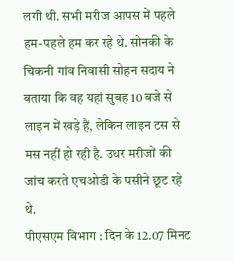लगी थी. सभी मरीज आपस में पहले हम-पहले हम कर रहे थे. सोनकी के चिकनी गांव निवासी सोहन सदाय ने बताया कि वह यहां सुबह 10 बजे से लाइन में खड़े हैं, लेकिन लाइन टस से मस नहीं हो रही है. उधर मरीजों की जांच करते एचओडी के पसीने छूट रहे थे.
पीएसएम विभाग : दिन के 12.07 मिनट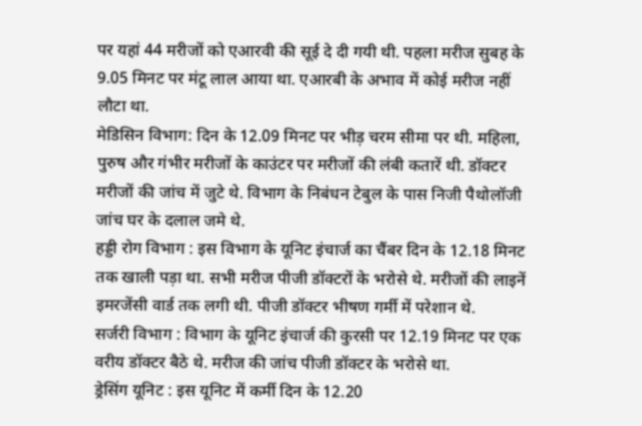पर यहां 44 मरीजों को एआरवी की सूई दे दी गयी थी. पहला मरीज सुबह के 9.05 मिनट पर मंटू लाल आया था. एआरबी के अभाव में कोई मरीज नहीं लौटा था.
मेडिसिन विभाग: दिन के 12.09 मिनट पर भीड़ चरम सीमा पर थी. महिला, पुरुष और गंभीर मरीजों के काउंटर पर मरीजों की लंबी कतारें थी. डॉक्टर मरीजों की जांच में जुटे थे. विभाग के निबंधन टेबुल के पास निजी पैथोलॉजी जांच घर के दलाल जमे थे.
हड्डी रोग विभाग : इस विभाग के यूनिट इंचार्ज का चैंबर दिन के 12.18 मिनट तक खाली पड़ा था. सभी मरीज पीजी डॉक्टरों के भरोसे थे. मरीजों की लाइनें इमरजेंसी वार्ड तक लगी थी. पीजी डॉक्टर भीषण गर्मी में परेशान थे.
सर्जरी विभाग : विभाग के यूनिट इंचार्ज की कुरसी पर 12.19 मिनट पर एक वरीय डॉक्टर बैठे थे. मरीज की जांच पीजी डॉक्टर के भरोसे था.
ड्रेसिंग यूनिट : इस यूनिट में कर्मी दिन के 12.20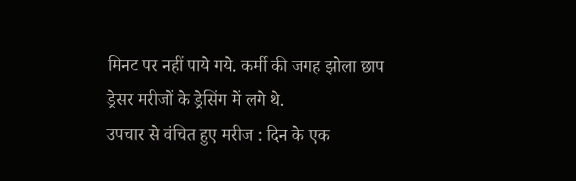मिनट पर नहीं पाये गये. कर्मी की जगह झोला छाप ड्रेसर मरीजों के ड्रेसिंग में लगे थे.
उपचार से वंचित हुए मरीज : दिन के एक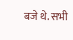बजे थे. सभी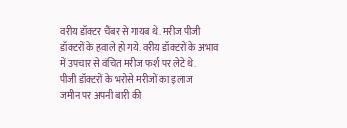वरीय डॉक्टर चैंबर से गायब थे. मरीज पीजी डॉक्टरों के हवाले हो गये. वरीय डॉक्टरों के अभाव में उपचार से वंचित मरीज फर्श पर लेटे थे.
पीजी डॉक्टरों के भरोसे मरीजों का इलाज
जमीन पर अपनी बारी की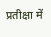प्रतीक्षा में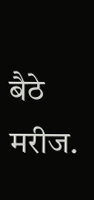बैठे मरीज.